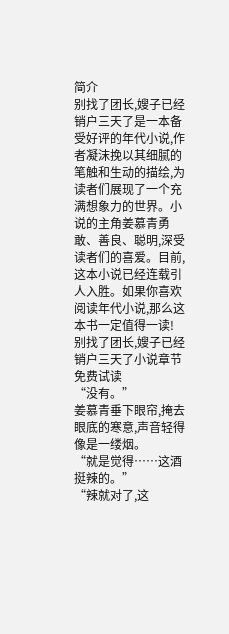简介
别找了团长,嫂子已经销户三天了是一本备受好评的年代小说,作者凝沫挽以其细腻的笔触和生动的描绘,为读者们展现了一个充满想象力的世界。小说的主角姜慕青勇敢、善良、聪明,深受读者们的喜爱。目前,这本小说已经连载引人入胜。如果你喜欢阅读年代小说,那么这本书一定值得一读!
别找了团长,嫂子已经销户三天了小说章节免费试读
“没有。”
姜慕青垂下眼帘,掩去眼底的寒意,声音轻得像是一缕烟。
“就是觉得……这酒挺辣的。”
“辣就对了,这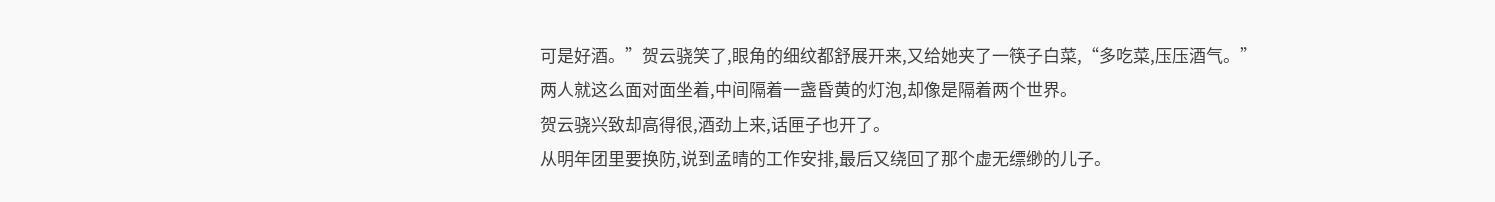可是好酒。”贺云骁笑了,眼角的细纹都舒展开来,又给她夹了一筷子白菜,“多吃菜,压压酒气。”
两人就这么面对面坐着,中间隔着一盏昏黄的灯泡,却像是隔着两个世界。
贺云骁兴致却高得很,酒劲上来,话匣子也开了。
从明年团里要换防,说到孟晴的工作安排,最后又绕回了那个虚无缥缈的儿子。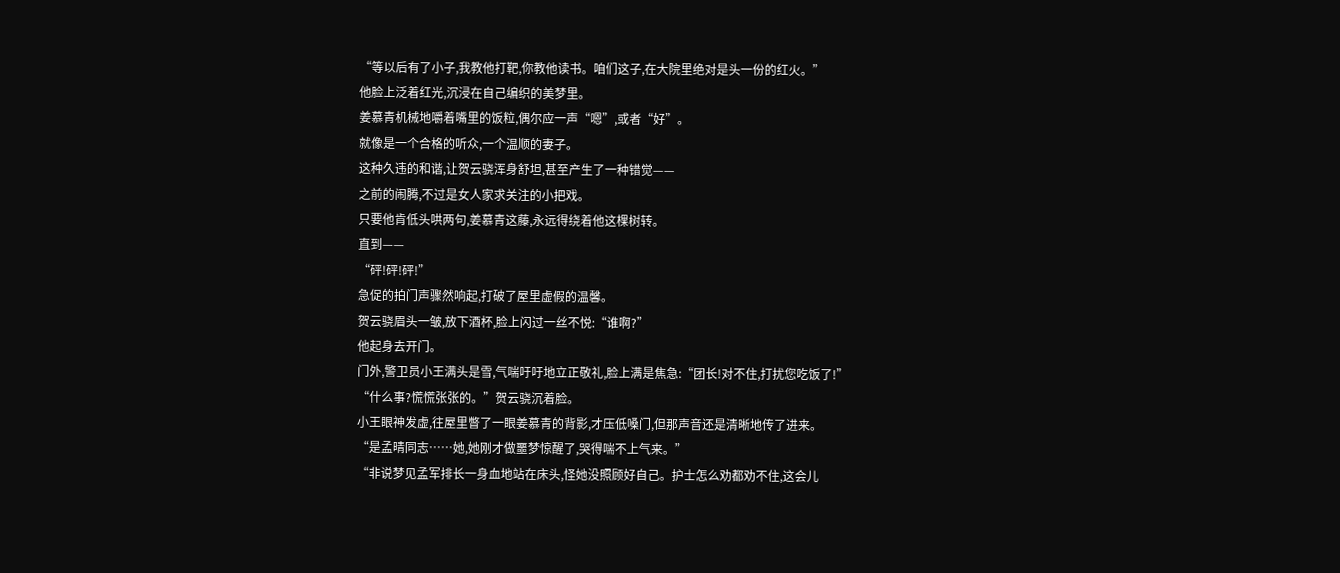“等以后有了小子,我教他打靶,你教他读书。咱们这子,在大院里绝对是头一份的红火。”
他脸上泛着红光,沉浸在自己编织的美梦里。
姜慕青机械地嚼着嘴里的饭粒,偶尔应一声“嗯”,或者“好”。
就像是一个合格的听众,一个温顺的妻子。
这种久违的和谐,让贺云骁浑身舒坦,甚至产生了一种错觉——
之前的闹腾,不过是女人家求关注的小把戏。
只要他肯低头哄两句,姜慕青这藤,永远得绕着他这棵树转。
直到——
“砰!砰!砰!”
急促的拍门声骤然响起,打破了屋里虚假的温馨。
贺云骁眉头一皱,放下酒杯,脸上闪过一丝不悦:“谁啊?”
他起身去开门。
门外,警卫员小王满头是雪,气喘吁吁地立正敬礼,脸上满是焦急:“团长!对不住,打扰您吃饭了!”
“什么事?慌慌张张的。”贺云骁沉着脸。
小王眼神发虚,往屋里瞥了一眼姜慕青的背影,才压低嗓门,但那声音还是清晰地传了进来。
“是孟晴同志……她,她刚才做噩梦惊醒了,哭得喘不上气来。”
“非说梦见孟军排长一身血地站在床头,怪她没照顾好自己。护士怎么劝都劝不住,这会儿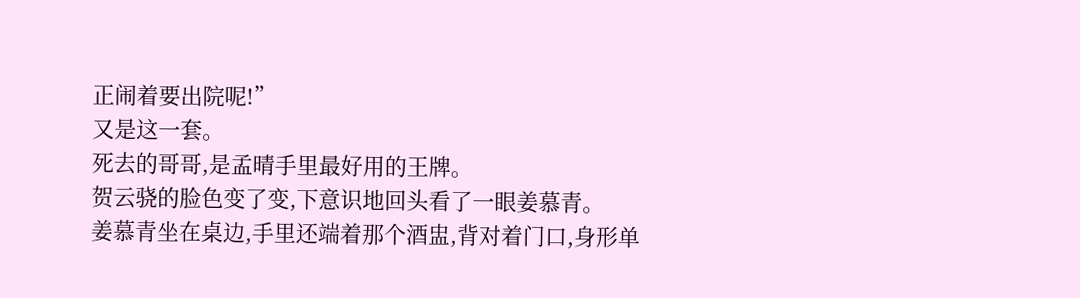正闹着要出院呢!”
又是这一套。
死去的哥哥,是孟晴手里最好用的王牌。
贺云骁的脸色变了变,下意识地回头看了一眼姜慕青。
姜慕青坐在桌边,手里还端着那个酒盅,背对着门口,身形单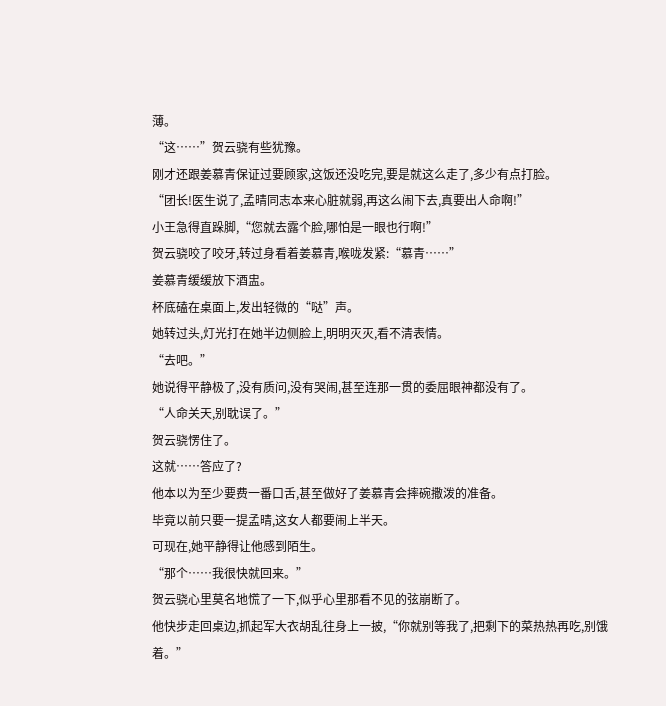薄。
“这……”贺云骁有些犹豫。
刚才还跟姜慕青保证过要顾家,这饭还没吃完,要是就这么走了,多少有点打脸。
“团长!医生说了,孟晴同志本来心脏就弱,再这么闹下去,真要出人命啊!”
小王急得直跺脚,“您就去露个脸,哪怕是一眼也行啊!”
贺云骁咬了咬牙,转过身看着姜慕青,喉咙发紧:“慕青……”
姜慕青缓缓放下酒盅。
杯底磕在桌面上,发出轻微的“哒”声。
她转过头,灯光打在她半边侧脸上,明明灭灭,看不清表情。
“去吧。”
她说得平静极了,没有质问,没有哭闹,甚至连那一贯的委屈眼神都没有了。
“人命关天,别耽误了。”
贺云骁愣住了。
这就……答应了?
他本以为至少要费一番口舌,甚至做好了姜慕青会摔碗撒泼的准备。
毕竟以前只要一提孟晴,这女人都要闹上半天。
可现在,她平静得让他感到陌生。
“那个……我很快就回来。”
贺云骁心里莫名地慌了一下,似乎心里那看不见的弦崩断了。
他快步走回桌边,抓起军大衣胡乱往身上一披,“你就别等我了,把剩下的菜热热再吃,别饿着。”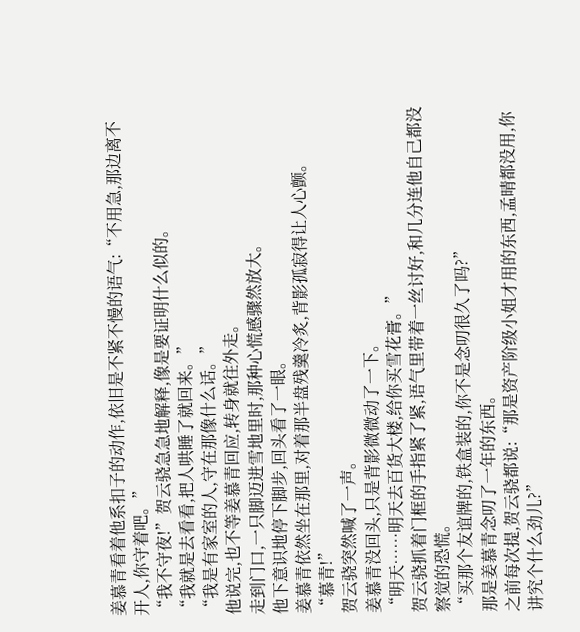姜慕青看着他系扣子的动作,依旧是不紧不慢的语气:“不用急,那边离不开人,你守着吧。”
“我不守夜!”贺云骁急急地解释,像是要证明什么似的。
“我就是去看看,把人哄睡了就回来。”
“我是有家室的人,守在那像什么话。”
他说完,也不等姜慕青回应,转身就往外走。
走到门口,一只脚迈进雪地里时,那种心慌感骤然放大。
他下意识地停下脚步,回头看了一眼。
姜慕青依然坐在那里,对着那半盘残羹冷炙,背影孤寂得让人心颤。
“慕青!”
贺云骁突然喊了一声。
姜慕青没回头,只是背影微微动了一下。
“明天……明天去百货大楼,给你买雪花膏。”
贺云骁抓着门框的手指紧了紧,语气里带着一丝讨好,和几分连他自己都没察觉的恐慌。
“买那个友谊牌的,铁盒装的,你不是念叨很久了吗?”
那是姜慕青念叨了一年的东西。
之前每次提,贺云骁都说:“那是资产阶级小姐才用的东西,孟晴都没用,你讲究个什么劲儿?”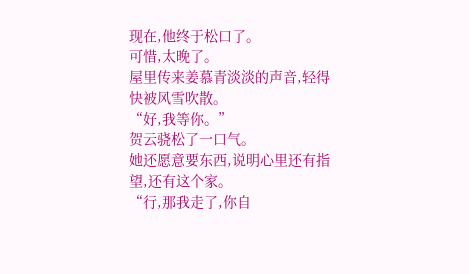现在,他终于松口了。
可惜,太晚了。
屋里传来姜慕青淡淡的声音,轻得快被风雪吹散。
“好,我等你。”
贺云骁松了一口气。
她还愿意要东西,说明心里还有指望,还有这个家。
“行,那我走了,你自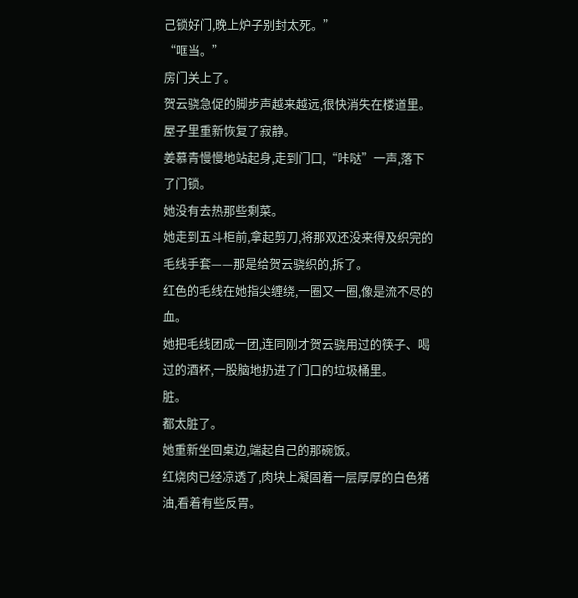己锁好门,晚上炉子别封太死。”
“哐当。”
房门关上了。
贺云骁急促的脚步声越来越远,很快消失在楼道里。
屋子里重新恢复了寂静。
姜慕青慢慢地站起身,走到门口,“咔哒”一声,落下了门锁。
她没有去热那些剩菜。
她走到五斗柜前,拿起剪刀,将那双还没来得及织完的毛线手套——那是给贺云骁织的,拆了。
红色的毛线在她指尖缠绕,一圈又一圈,像是流不尽的血。
她把毛线团成一团,连同刚才贺云骁用过的筷子、喝过的酒杯,一股脑地扔进了门口的垃圾桶里。
脏。
都太脏了。
她重新坐回桌边,端起自己的那碗饭。
红烧肉已经凉透了,肉块上凝固着一层厚厚的白色猪油,看着有些反胃。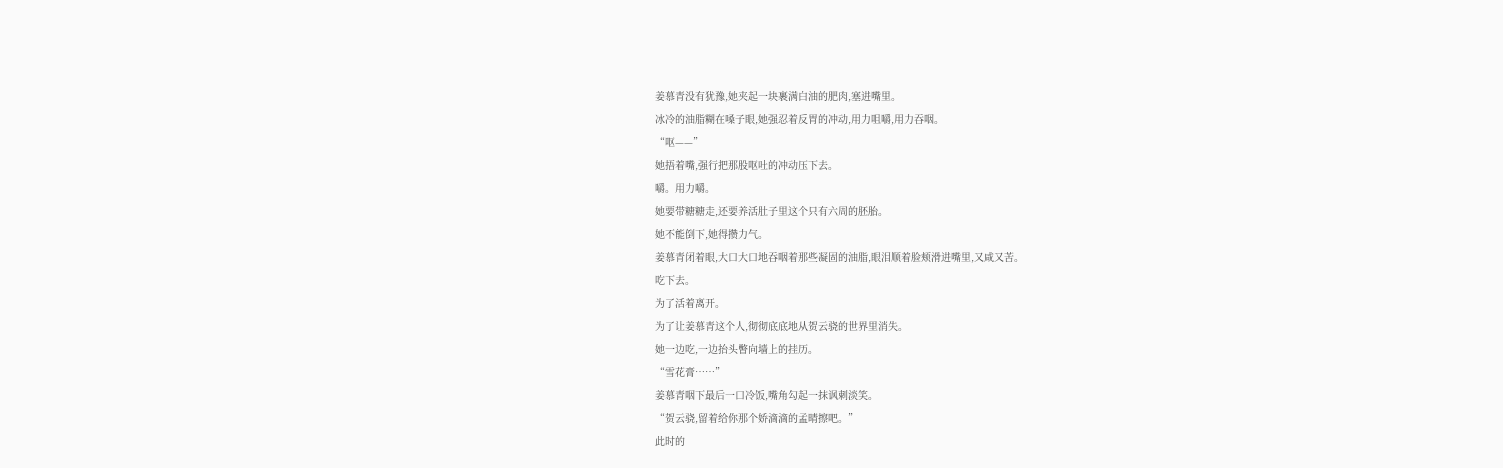姜慕青没有犹豫,她夹起一块裹满白油的肥肉,塞进嘴里。
冰冷的油脂糊在嗓子眼,她强忍着反胃的冲动,用力咀嚼,用力吞咽。
“呕——”
她捂着嘴,强行把那股呕吐的冲动压下去。
嚼。用力嚼。
她要带糖糖走,还要养活肚子里这个只有六周的胚胎。
她不能倒下,她得攒力气。
姜慕青闭着眼,大口大口地吞咽着那些凝固的油脂,眼泪顺着脸颊滑进嘴里,又咸又苦。
吃下去。
为了活着离开。
为了让姜慕青这个人,彻彻底底地从贺云骁的世界里消失。
她一边吃,一边抬头瞥向墙上的挂历。
“雪花膏……”
姜慕青咽下最后一口冷饭,嘴角勾起一抹讽刺淡笑。
“贺云骁,留着给你那个娇滴滴的孟晴擦吧。”
此时的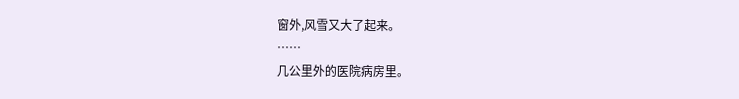窗外,风雪又大了起来。
……
几公里外的医院病房里。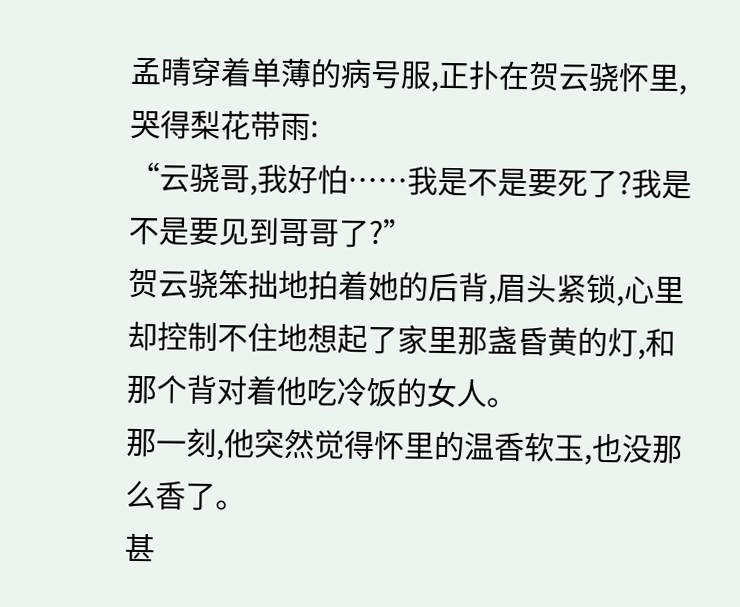孟晴穿着单薄的病号服,正扑在贺云骁怀里,哭得梨花带雨:
“云骁哥,我好怕……我是不是要死了?我是不是要见到哥哥了?”
贺云骁笨拙地拍着她的后背,眉头紧锁,心里却控制不住地想起了家里那盏昏黄的灯,和那个背对着他吃冷饭的女人。
那一刻,他突然觉得怀里的温香软玉,也没那么香了。
甚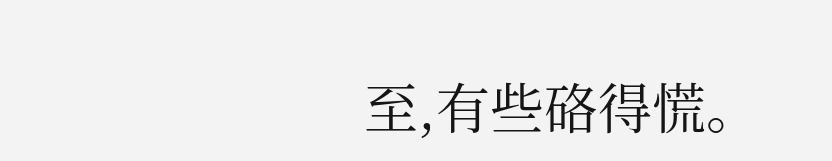至,有些硌得慌。